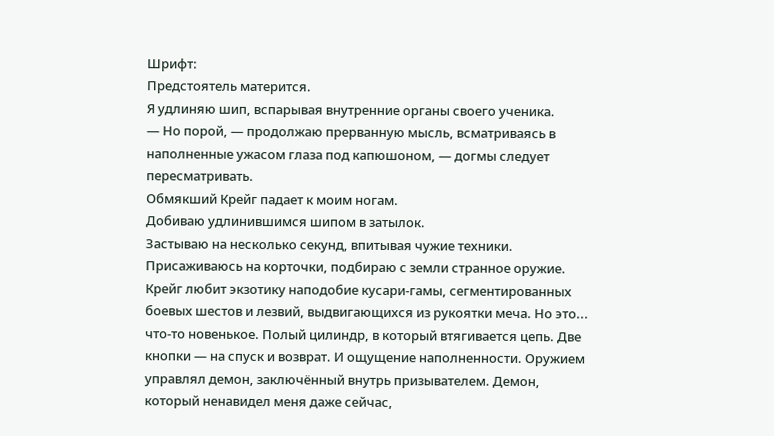Шрифт:
Предстоятель матерится.
Я удлиняю шип, вспарывая внутренние органы своего ученика.
— Но порой, — продолжаю прерванную мысль, всматриваясь в наполненные ужасом глаза под капюшоном, — догмы следует пересматривать.
Обмякший Крейг падает к моим ногам.
Добиваю удлинившимся шипом в затылок.
Застываю на несколько секунд, впитывая чужие техники.
Присаживаюсь на корточки, подбираю с земли странное оружие. Крейг любит экзотику наподобие кусари-гамы, сегментированных боевых шестов и лезвий, выдвигающихся из рукоятки меча. Но это... что-то новенькое. Полый цилиндр, в который втягивается цепь. Две кнопки — на спуск и возврат. И ощущение наполненности. Оружием управлял демон, заключённый внутрь призывателем. Демон, который ненавидел меня даже сейчас,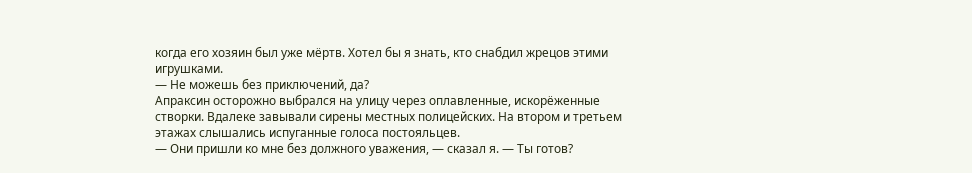когда его хозяин был уже мёртв. Хотел бы я знать, кто снабдил жрецов этими игрушками.
— Не можешь без приключений, да?
Апраксин осторожно выбрался на улицу через оплавленные, искорёженные створки. Вдалеке завывали сирены местных полицейских. На втором и третьем этажах слышались испуганные голоса постояльцев.
— Они пришли ко мне без должного уважения, — сказал я. — Ты готов?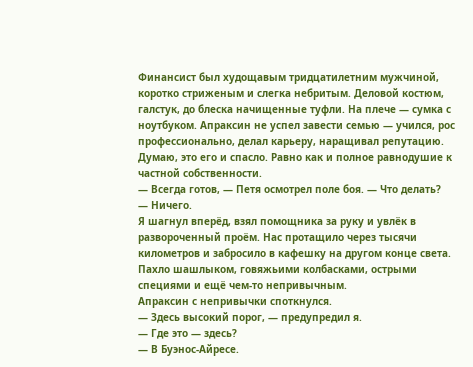Финансист был худощавым тридцатилетним мужчиной, коротко стриженым и слегка небритым. Деловой костюм, галстук, до блеска начищенные туфли. На плече — сумка с ноутбуком. Апраксин не успел завести семью — учился, рос профессионально, делал карьеру, наращивал репутацию. Думаю, это его и спасло. Равно как и полное равнодушие к частной собственности.
— Всегда готов, — Петя осмотрел поле боя. — Что делать?
— Ничего.
Я шагнул вперёд, взял помощника за руку и увлёк в развороченный проём. Нас протащило через тысячи километров и забросило в кафешку на другом конце света. Пахло шашлыком, говяжьими колбасками, острыми специями и ещё чем-то непривычным.
Апраксин с непривычки споткнулся.
— Здесь высокий порог, — предупредил я.
— Где это — здесь?
— В Буэнос-Айресе.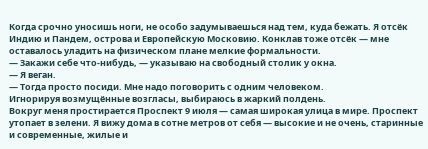Когда срочно уносишь ноги, не особо задумываешься над тем, куда бежать. Я отсёк Индию и Пандем, острова и Европейскую Московию. Конклав тоже отсёк — мне оставалось уладить на физическом плане мелкие формальности.
— Закажи себе что-нибудь, — указываю на свободный столик у окна.
— Я веган.
— Тогда просто посиди. Мне надо поговорить с одним человеком.
Игнорируя возмущённые возгласы, выбираюсь в жаркий полдень.
Вокруг меня простирается Проспект 9 июля — самая широкая улица в мире. Проспект утопает в зелени. Я вижу дома в сотне метров от себя — высокие и не очень, старинные и современные, жилые и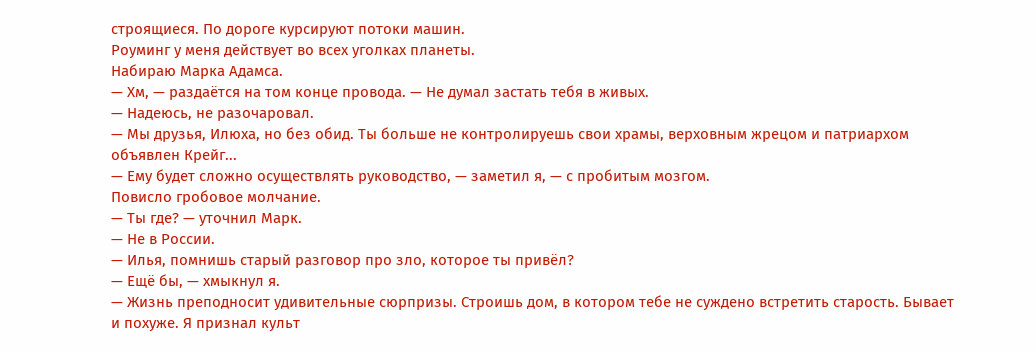строящиеся. По дороге курсируют потоки машин.
Роуминг у меня действует во всех уголках планеты.
Набираю Марка Адамса.
— Хм, — раздаётся на том конце провода. — Не думал застать тебя в живых.
— Надеюсь, не разочаровал.
— Мы друзья, Илюха, но без обид. Ты больше не контролируешь свои храмы, верховным жрецом и патриархом объявлен Крейг...
— Ему будет сложно осуществлять руководство, — заметил я, — с пробитым мозгом.
Повисло гробовое молчание.
— Ты где? — уточнил Марк.
— Не в России.
— Илья, помнишь старый разговор про зло, которое ты привёл?
— Ещё бы, — хмыкнул я.
— Жизнь преподносит удивительные сюрпризы. Строишь дом, в котором тебе не суждено встретить старость. Бывает и похуже. Я признал культ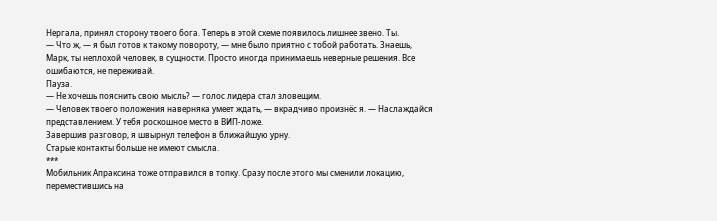Нергала, принял сторону твоего бога. Теперь в этой схеме появилось лишнее звено. Ты.
— Что ж, — я был готов к такому повороту, — мне было приятно с тобой работать. Знаешь, Марк, ты неплохой человек, в сущности. Просто иногда принимаешь неверные решения. Все ошибаются, не переживай.
Пауза.
— Не хочешь пояснить свою мысль? — голос лидера стал зловещим.
— Человек твоего положения наверняка умеет ждать, — вкрадчиво произнёс я. — Наслаждайся представлением. У тебя роскошное место в ВИП-ложе.
Завершив разговор, я швырнул телефон в ближайшую урну.
Старые контакты больше не имеют смысла.
***
Мобильник Апраксина тоже отправился в топку. Сразу после этого мы сменили локацию, переместившись на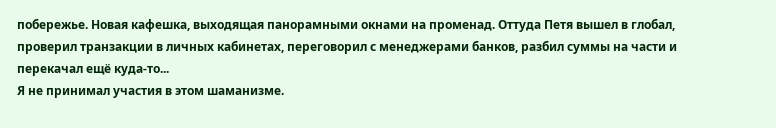побережье. Новая кафешка, выходящая панорамными окнами на променад. Оттуда Петя вышел в глобал, проверил транзакции в личных кабинетах, переговорил с менеджерами банков, разбил суммы на части и перекачал ещё куда-то...
Я не принимал участия в этом шаманизме.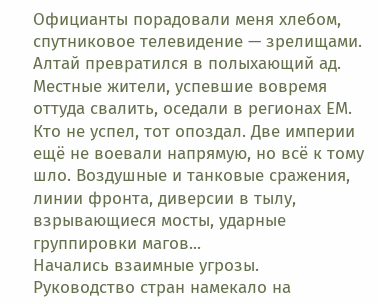Официанты порадовали меня хлебом, спутниковое телевидение — зрелищами.
Алтай превратился в полыхающий ад. Местные жители, успевшие вовремя оттуда свалить, оседали в регионах ЕМ. Кто не успел, тот опоздал. Две империи ещё не воевали напрямую, но всё к тому шло. Воздушные и танковые сражения, линии фронта, диверсии в тылу, взрывающиеся мосты, ударные группировки магов...
Начались взаимные угрозы.
Руководство стран намекало на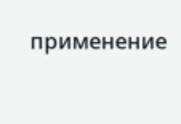применение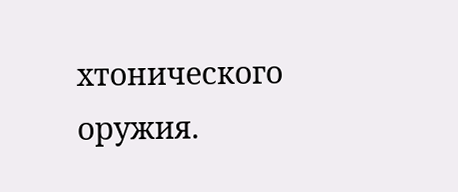хтонического оружия.